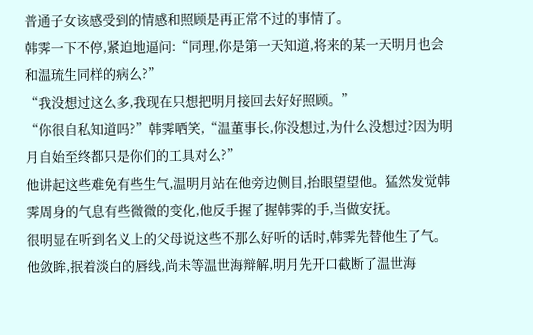普通子女该感受到的情感和照顾是再正常不过的事情了。
韩霁一下不停,紧迫地逼问:“同理,你是第一天知道,将来的某一天明月也会和温琉生同样的病么?”
“我没想过这么多,我现在只想把明月接回去好好照顾。”
“你很自私知道吗?”韩霁哂笑,“温董事长,你没想过,为什么没想过?因为明月自始至终都只是你们的工具对么?”
他讲起这些难免有些生气,温明月站在他旁边侧目,抬眼望望他。猛然发觉韩霁周身的气息有些微微的变化,他反手握了握韩霁的手,当做安抚。
很明显在听到名义上的父母说这些不那么好听的话时,韩霁先替他生了气。
他敛眸,抿着淡白的唇线,尚未等温世海辩解,明月先开口截断了温世海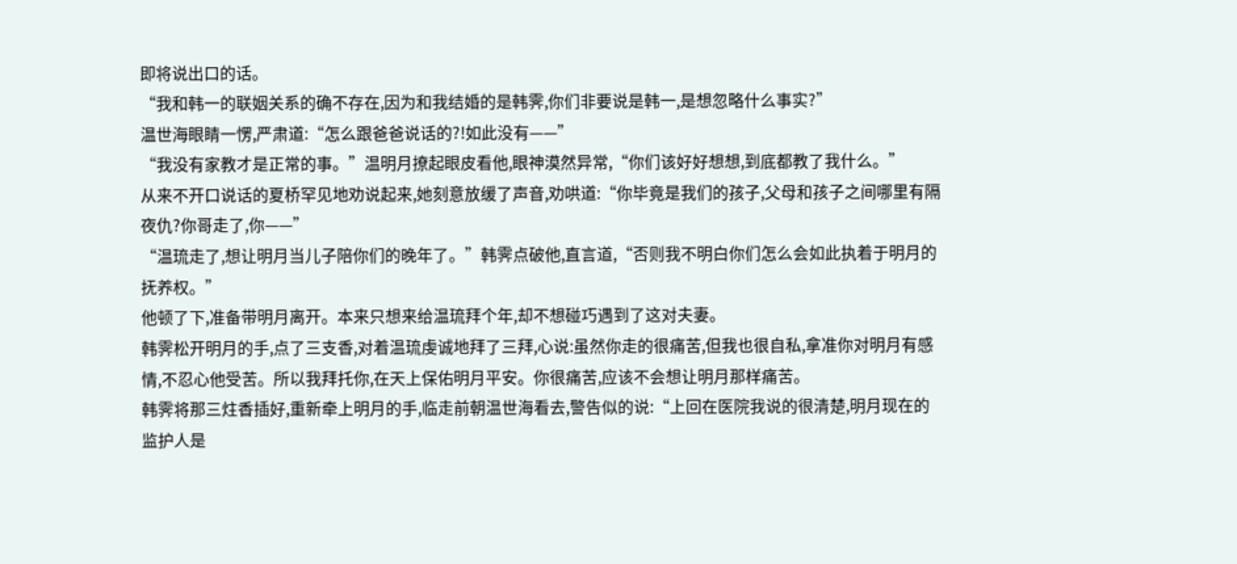即将说出口的话。
“我和韩一的联姻关系的确不存在,因为和我结婚的是韩霁,你们非要说是韩一,是想忽略什么事实?”
温世海眼睛一愣,严肃道:“怎么跟爸爸说话的?!如此没有——”
“我没有家教才是正常的事。”温明月撩起眼皮看他,眼神漠然异常,“你们该好好想想,到底都教了我什么。”
从来不开口说话的夏桥罕见地劝说起来,她刻意放缓了声音,劝哄道:“你毕竟是我们的孩子,父母和孩子之间哪里有隔夜仇?你哥走了,你——”
“温琉走了,想让明月当儿子陪你们的晚年了。”韩霁点破他,直言道,“否则我不明白你们怎么会如此执着于明月的抚养权。”
他顿了下,准备带明月离开。本来只想来给温琉拜个年,却不想碰巧遇到了这对夫妻。
韩霁松开明月的手,点了三支香,对着温琉虔诚地拜了三拜,心说:虽然你走的很痛苦,但我也很自私,拿准你对明月有感情,不忍心他受苦。所以我拜托你,在天上保佑明月平安。你很痛苦,应该不会想让明月那样痛苦。
韩霁将那三炷香插好,重新牵上明月的手,临走前朝温世海看去,警告似的说:“上回在医院我说的很清楚,明月现在的监护人是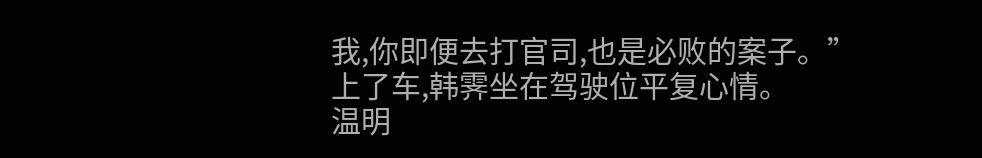我,你即便去打官司,也是必败的案子。”
上了车,韩霁坐在驾驶位平复心情。
温明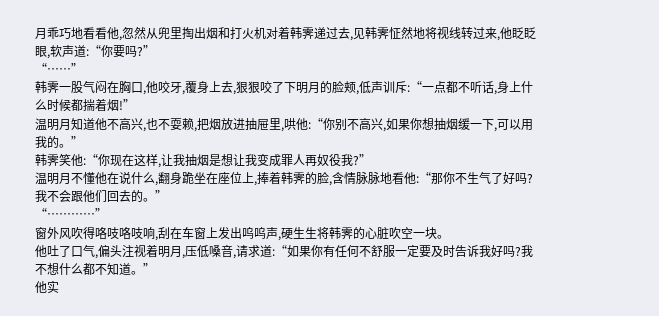月乖巧地看看他,忽然从兜里掏出烟和打火机对着韩霁递过去,见韩霁怔然地将视线转过来,他眨眨眼,软声道:“你要吗?”
“……”
韩霁一股气闷在胸口,他咬牙,覆身上去,狠狠咬了下明月的脸颊,低声训斥:“一点都不听话,身上什么时候都揣着烟!”
温明月知道他不高兴,也不耍赖,把烟放进抽屉里,哄他:“你别不高兴,如果你想抽烟缓一下,可以用我的。”
韩霁笑他:“你现在这样,让我抽烟是想让我变成罪人再奴役我?”
温明月不懂他在说什么,翻身跪坐在座位上,捧着韩霁的脸,含情脉脉地看他:“那你不生气了好吗?我不会跟他们回去的。”
“…………”
窗外风吹得咯吱咯吱响,刮在车窗上发出呜呜声,硬生生将韩霁的心脏吹空一块。
他吐了口气,偏头注视着明月,压低嗓音,请求道:“如果你有任何不舒服一定要及时告诉我好吗?我不想什么都不知道。”
他实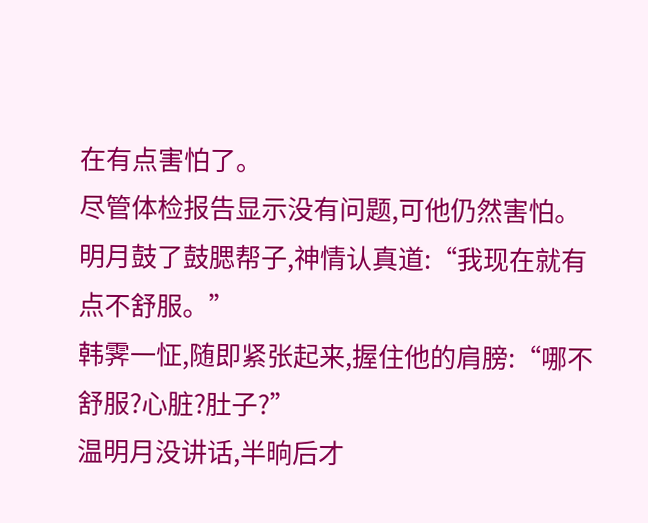在有点害怕了。
尽管体检报告显示没有问题,可他仍然害怕。
明月鼓了鼓腮帮子,神情认真道:“我现在就有点不舒服。”
韩霁一怔,随即紧张起来,握住他的肩膀:“哪不舒服?心脏?肚子?”
温明月没讲话,半晌后才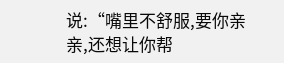说:“嘴里不舒服,要你亲亲,还想让你帮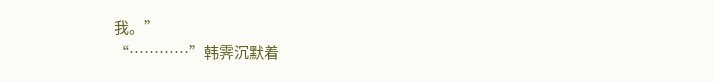我。”
“…………”韩霁沉默着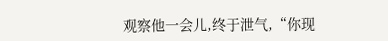观察他一会儿,终于泄气,“你现